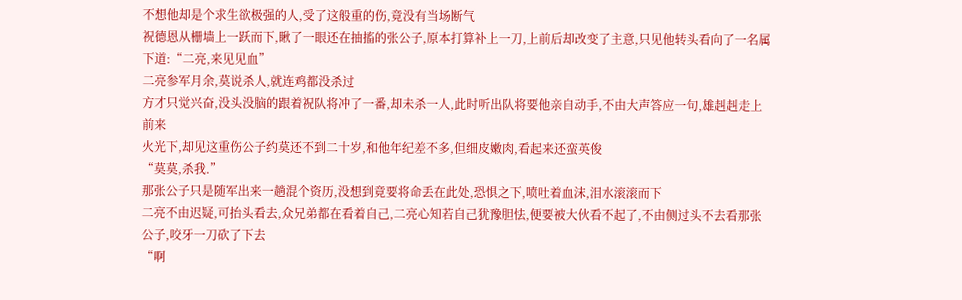不想他却是个求生欲极强的人,受了这般重的伤,竟没有当场断气
祝德恩从栅墙上一跃而下,瞅了一眼还在抽搐的张公子,原本打算补上一刀,上前后却改变了主意,只见他转头看向了一名属下道:“二亮,来见见血”
二亮参军月余,莫说杀人,就连鸡都没杀过
方才只觉兴奋,没头没脑的跟着祝队将冲了一番,却未杀一人,此时听出队将要他亲自动手,不由大声答应一句,雄赳赳走上前来
火光下,却见这重伤公子约莫还不到二十岁,和他年纪差不多,但细皮嫩肉,看起来还蛮英俊
“莫莫,杀我.”
那张公子只是随军出来一趟混个资历,没想到竟要将命丢在此处,恐惧之下,喷吐着血沫,泪水滚滚而下
二亮不由迟疑,可抬头看去,众兄弟都在看着自己,二亮心知若自己犹豫胆怯,便要被大伙看不起了,不由侧过头不去看那张公子,咬牙一刀砍了下去
“啊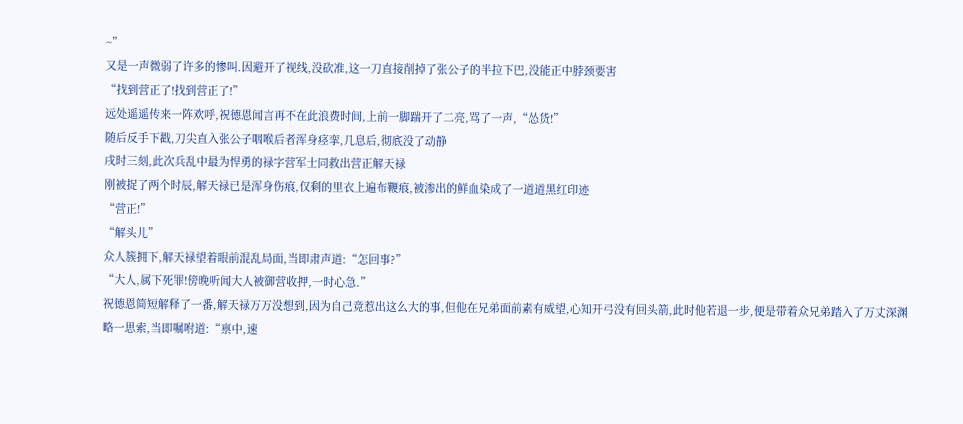~”
又是一声微弱了许多的惨叫.因避开了视线,没砍准,这一刀直接削掉了张公子的半拉下巴,没能正中脖颈要害
“找到营正了!找到营正了!”
远处遥遥传来一阵欢呼,祝德恩闻言再不在此浪费时间,上前一脚踹开了二亮,骂了一声,“怂货!”
随后反手下戳,刀尖直入张公子咽喉后者浑身痉挛,几息后,彻底没了动静
戌时三刻,此次兵乱中最为悍勇的禄字营军士同救出营正解天禄
刚被捉了两个时辰,解天禄已是浑身伤痕,仅剩的里衣上遍布鞭痕,被渗出的鲜血染成了一道道黑红印迹
“营正!”
“解头儿”
众人簇拥下,解天禄望着眼前混乱局面,当即肃声道:“怎回事?”
“大人,属下死罪!傍晚听闻大人被御营收押,一时心急.”
祝德恩简短解释了一番,解天禄万万没想到,因为自己竟惹出这么大的事,但他在兄弟面前素有威望,心知开弓没有回头箭,此时他若退一步,便是带着众兄弟踏入了万丈深渊
略一思索,当即嘱咐道:“禀中,速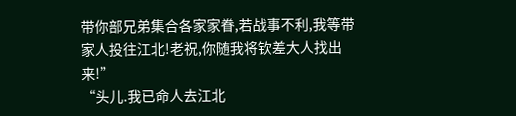带你部兄弟集合各家家眷,若战事不利,我等带家人投往江北!老祝,你随我将钦差大人找出来!”
“头儿.我已命人去江北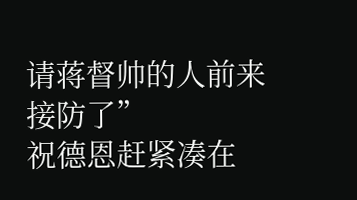请蒋督帅的人前来接防了”
祝德恩赶紧凑在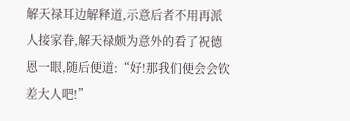解天禄耳边解释道,示意后者不用再派人接家眷,解天禄颇为意外的看了祝德恩一眼,随后便道:“好!那我们便会会钦差大人吧!”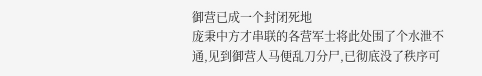御营已成一个封闭死地
庞秉中方才串联的各营军士将此处围了个水泄不通,见到御营人马便乱刀分尸,已彻底没了秩序可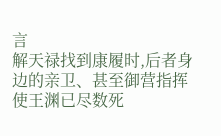言
解天禄找到康履时,后者身边的亲卫、甚至御营指挥使王渊已尽数死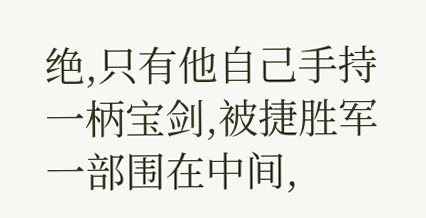绝,只有他自己手持一柄宝剑,被捷胜军一部围在中间,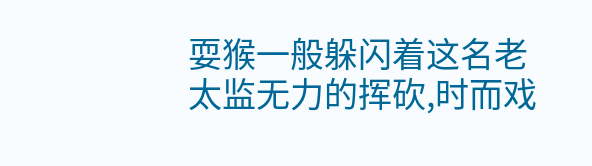耍猴一般躲闪着这名老太监无力的挥砍,时而戏